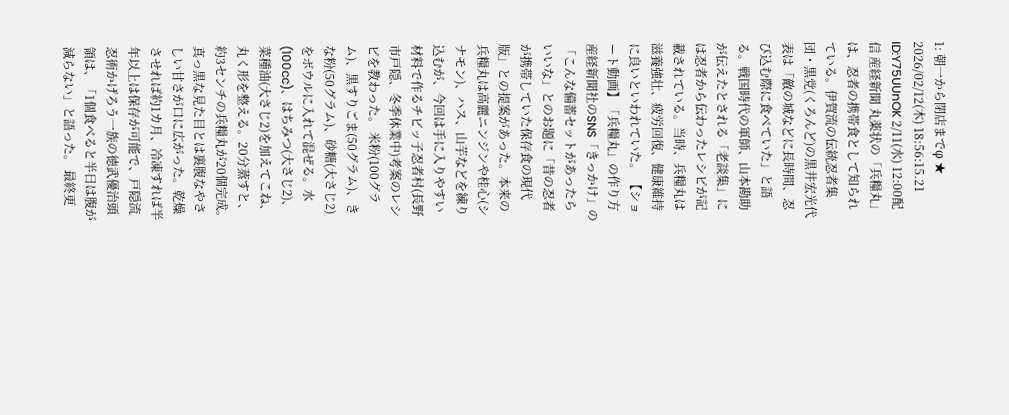1: 朝一から閉店までφ ★ 2026/02/12(木) 18:56:15.21 ID:Y75UUnOK 2/11(水) 12:00配信 産経新聞 丸薬状の「兵糧丸」は、忍者の携帯食として知られている。伊賀流の伝統忍者集団・黒党(くろんど)の黒井宏光代表は「敵の城などに長時間、忍び込む際に食べていた」と語る。戦国時代の軍師、山本勘助が伝えたとされる「老談集」には忍者から伝わったレシピが記載されている。当時、兵糧丸は滋養強壮、疲労回復、健康維持に良いといわれていた。 【ショート動画】「兵糧丸」の作り方 産経新聞社のSNS「きっかけ」の「こんな備蓄セットがあったらいいな」とのお題に「昔の忍者が携帯していた保存食の現代版」との提案があった。本来の兵糧丸は高麗ニンジンや桂心(シナモン)、ハス、山芋などを練り込むが、今回は手に入りやすい材料で作るチビッ子忍者村(長野市戸隠、冬季休業中)考案のレシピを教わった。 米粉(100グラム)、黒すりごま(50グラム)、きな粉(50グラム)、砂糖(大さじ2)をボウルに入れて混ぜる。水(100cc)、はちみつ(大さじ2)、菜種油(大さじ2)を加えてこね、丸く形を整える。20分蒸すと、約3センチの兵糧丸が20個完成。真っ黒な見た目とは裏腹なやさしい甘さが口に広がった。乾燥させれば約1カ月、冷凍すれば半年以上は保存が可能で、戸隠流忍術かげろう一族の徳武優治頭領は、「1個食べると半日は腹が減らない」と語った。 最終更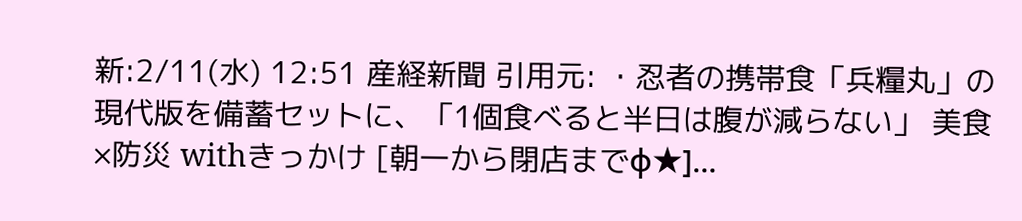新:2/11(水) 12:51 産経新聞 引用元: ・忍者の携帯食「兵糧丸」の現代版を備蓄セットに、「1個食べると半日は腹が減らない」 美食×防災 withきっかけ [朝一から閉店までφ★]…